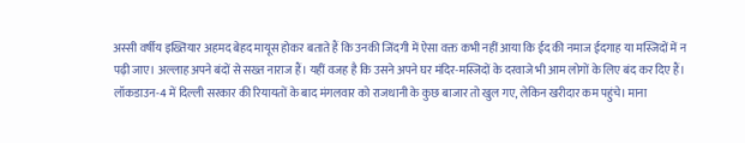अस्सी वर्षीय इख्तियार अहमद बेहद मायूस होकर बताते हैं कि उनकी जिंदगी में ऐसा वक्त कभी नहीं आया कि ईद की नमाज ईदगाह या मस्जिदों में न पढ़ी जाए। अल्लाह अपने बंदों से सख्त नाराज हैं। यहीं वजह है कि उसने अपने घर मंदिर-मस्जिदों के दरवाजे भी आम लोगों के लिए बंद कर दिए हैं।
लॉकडाउन-4 में दिल्ली सरकार की रियायतों के बाद मंगलवार को राजधानी के कुछ बाजार तो खुल गए, लेकिन खरीदार कम पहुंचे। माना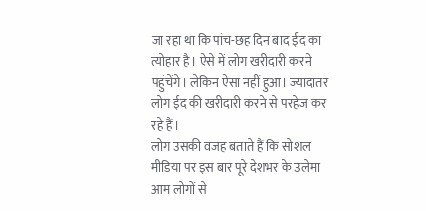जा रहा था कि पांच-छह दिन बाद ईद का त्योहार है। ऐसे में लोग खरीदारी करने पहुंचेंगे। लेकिन ऐसा नहीं हुआ। ज्यादातर लोग ईद की खरीदारी करने से परहेज कर रहे हैं।
लोग उसकी वजह बताते हैं कि सोशल मीडिया पर इस बार पूरे देशभर के उलेमा आम लोगों से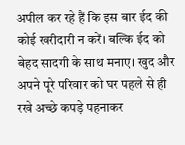अपील कर रहे हैं कि इस बार ईद की कोई खरीदारी न करें। बल्कि ईद को बेहद सादगी के साथ मनाए। खुद और अपने पूरे परिवार को घर पहले से ही रखे अच्छे कपड़े पहनाकर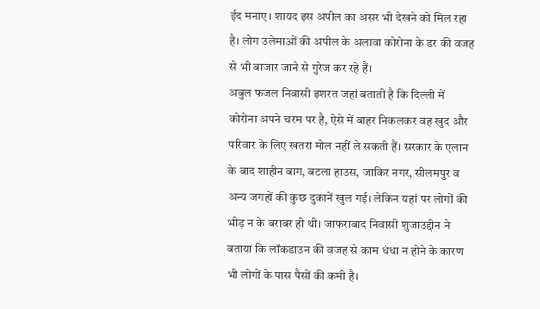ईद मनाए। शायद इस अपील का असर भी देखने को मिल रहा है। लोग उलेमाओं की अपील के अलावा कोरोना के डर की वजह से भी बाजार जाने से गुरेज कर रहे हैं।
अबुल फजल निवासी इशरत जहां बताती है कि दिल्ली में कोरोना अपने चरम पर है, ऐसे में बाहर निकलकर वह खुद और परिवार के लिए खतरा मोल नहीं ले सकती हैं। सरकार के एलान के बाद शाहीन बाग, बटला हाउस, जाकिर नगर, सीलमपुर व अन्य जगहों की कुछ दुकानें खुल गई। लेकिन यहां पर लोगों की भीड़ न के बराबर ही थी। जाफराबाद निवासी शुजाउद्दीन ने बताया कि लॉकडाउन की वजह से काम धंधा न होने के कारण भी लोगों के पास पैसों की कमी है।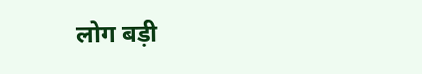लोग बड़ी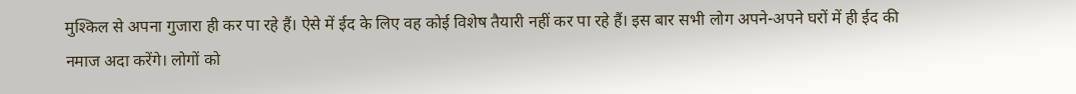मुश्किल से अपना गुजारा ही कर पा रहे हैं। ऐसे में ईद के लिए वह कोई विशेष तैयारी नहीं कर पा रहे हैं। इस बार सभी लोग अपने-अपने घरों में ही ईद की नमाज अदा करेंगे। लोगों को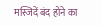मस्जिदें बंद होने का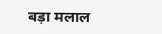बड़ा मलाल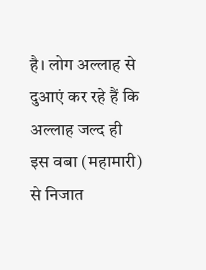है। लोग अल्लाह से दुआएं कर रहे हैं कि अल्लाह जल्द ही इस वबा (महामारी) से निजात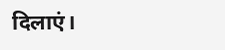दिलाएं।